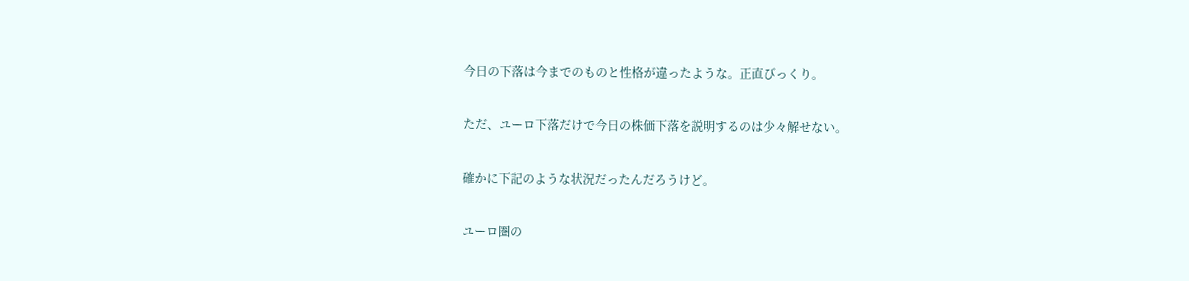今日の下落は今までのものと性格が違ったような。正直びっくり。

ただ、ユーロ下落だけで今日の株価下落を説明するのは少々解せない。

確かに下記のような状況だったんだろうけど。

ユーロ圏の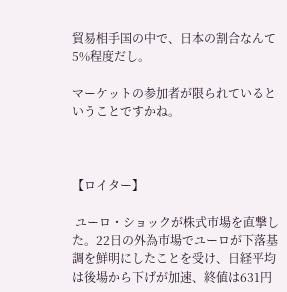貿易相手国の中で、日本の割合なんて5%程度だし。

マーケットの参加者が限られているということですかね。



【ロイター】

 ユーロ・ショックが株式市場を直撃した。22日の外為市場でユーロが下落基調を鮮明にしたことを受け、日経平均は後場から下げが加速、終値は631円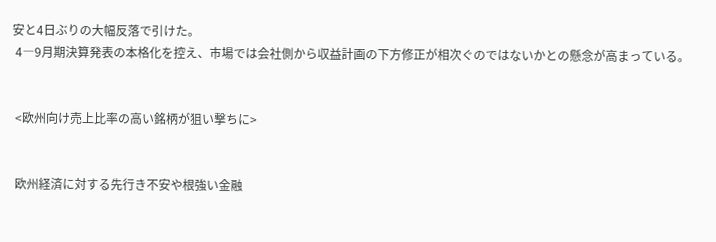安と4日ぶりの大幅反落で引けた。
 4―9月期決算発表の本格化を控え、市場では会社側から収益計画の下方修正が相次ぐのではないかとの懸念が高まっている。


 <欧州向け売上比率の高い銘柄が狙い撃ちに>


 欧州経済に対する先行き不安や根強い金融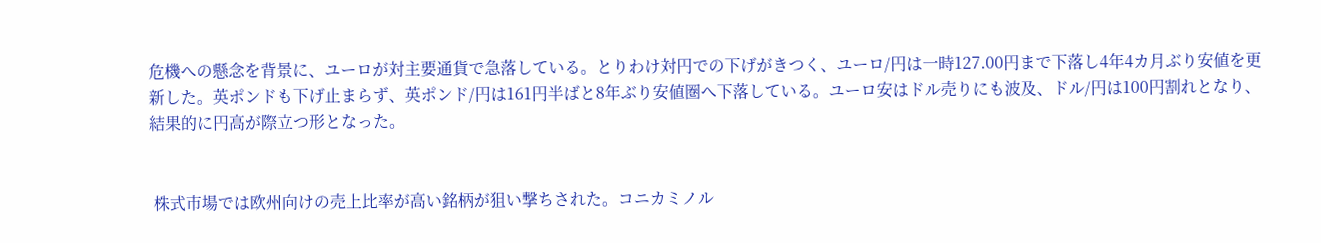危機への懸念を背景に、ユーロが対主要通貨で急落している。とりわけ対円での下げがきつく、ユーロ/円は一時127.00円まで下落し4年4カ月ぶり安値を更新した。英ポンドも下げ止まらず、英ポンド/円は161円半ばと8年ぶり安値圏へ下落している。ユーロ安はドル売りにも波及、ドル/円は100円割れとなり、結果的に円高が際立つ形となった。


 株式市場では欧州向けの売上比率が高い銘柄が狙い撃ちされた。コニカミノル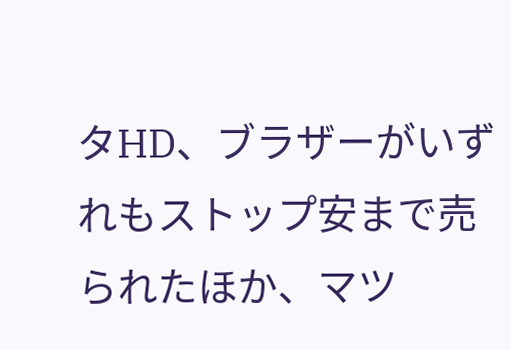タHD、ブラザーがいずれもストップ安まで売られたほか、マツ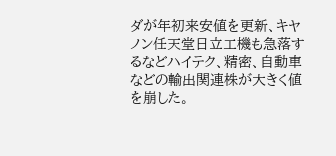ダが年初来安値を更新、キヤノン任天堂日立工機も急落するなどハイテク、精密、自動車などの輸出関連株が大きく値を崩した。